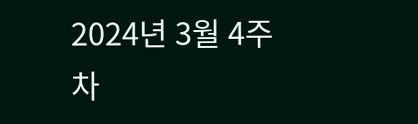2024년 3월 4주차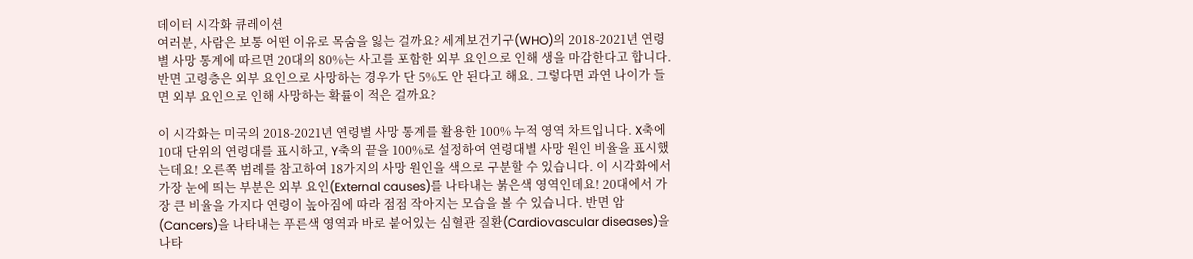데이터 시각화 큐레이션
여러분, 사람은 보통 어떤 이유로 목숨을 잃는 걸까요? 세계보건기구(WHO)의 2018-2021년 연령별 사망 통계에 따르면 20대의 80%는 사고를 포함한 외부 요인으로 인해 생을 마감한다고 합니다. 반면 고령층은 외부 요인으로 사망하는 경우가 단 5%도 안 된다고 해요. 그렇다면 과연 나이가 들면 외부 요인으로 인해 사망하는 확률이 적은 걸까요?

이 시각화는 미국의 2018-2021년 연령별 사망 통계를 활용한 100% 누적 영역 차트입니다. X축에 10대 단위의 연령대를 표시하고, Y축의 끝을 100%로 설정하여 연령대별 사망 원인 비율을 표시했는데요! 오른쪽 범례를 참고하여 18가지의 사망 원인을 색으로 구분할 수 있습니다. 이 시각화에서 가장 눈에 띄는 부분은 외부 요인(External causes)를 나타내는 붉은색 영역인데요! 20대에서 가장 큰 비율을 가지다 연령이 높아짐에 따라 점점 작아지는 모습을 볼 수 있습니다. 반면 암(Cancers)을 나타내는 푸른색 영역과 바로 붙어있는 심혈관 질환(Cardiovascular diseases)을 나타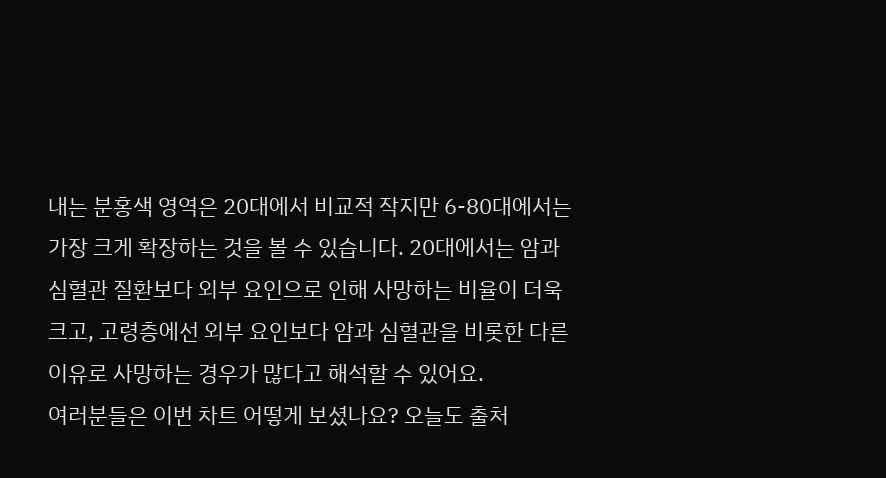내는 분홍색 영역은 20대에서 비교적 작지만 6-80대에서는 가장 크게 확장하는 것을 볼 수 있습니다. 20대에서는 암과 심혈관 질환보다 외부 요인으로 인해 사망하는 비율이 더욱 크고, 고령층에선 외부 요인보다 암과 심혈관을 비롯한 다른 이유로 사망하는 경우가 많다고 해석할 수 있어요.
여러분들은 이번 차트 어떻게 보셨나요? 오늘도 출처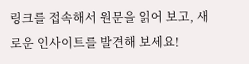링크를 접속해서 원문을 읽어 보고, 새로운 인사이트를 발견해 보세요!